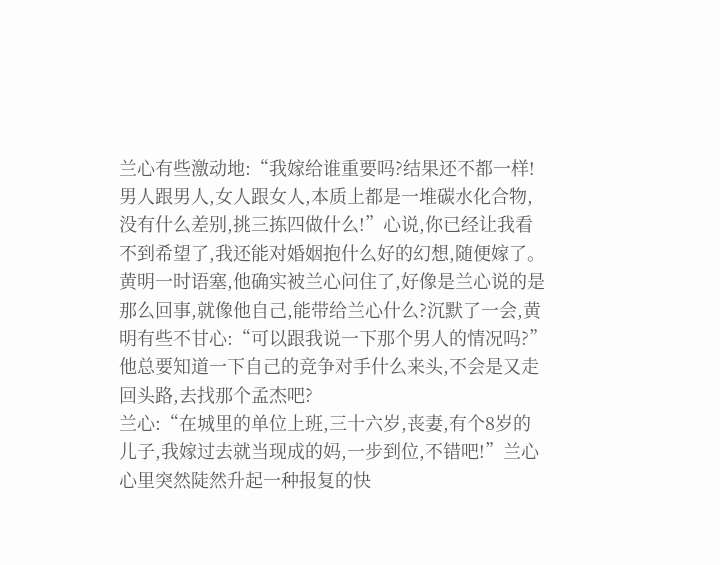兰心有些激动地:“我嫁给谁重要吗?结果还不都一样!男人跟男人,女人跟女人,本质上都是一堆碳水化合物,没有什么差别,挑三拣四做什么!”心说,你已经让我看不到希望了,我还能对婚姻抱什么好的幻想,随便嫁了。
黄明一时语塞,他确实被兰心问住了,好像是兰心说的是那么回事,就像他自己,能带给兰心什么?沉默了一会,黄明有些不甘心:“可以跟我说一下那个男人的情况吗?”他总要知道一下自己的竞争对手什么来头,不会是又走回头路,去找那个孟杰吧?
兰心:“在城里的单位上班,三十六岁,丧妻,有个8岁的儿子,我嫁过去就当现成的妈,一步到位,不错吧!”兰心心里突然陡然升起一种报复的快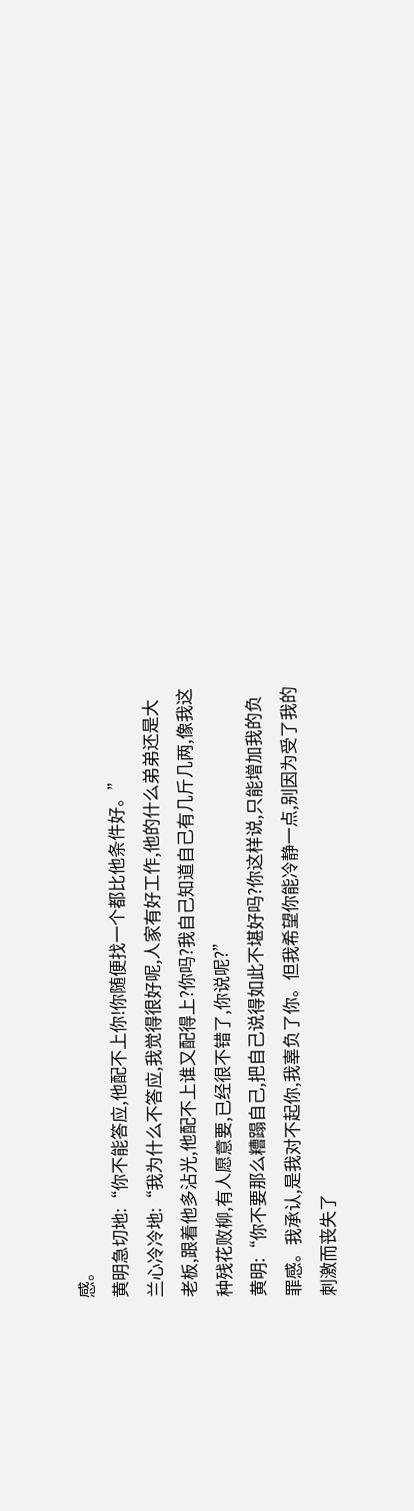感。
黄明急切地:“你不能答应,他配不上你!你随便找一个都比他条件好。”
兰心冷冷地:“我为什么不答应,我觉得很好呢,人家有好工作,他的什么弟弟还是大老板,跟着他多沾光,他配不上谁又配得上?你吗?我自己知道自己有几斤几两,像我这种残花败柳,有人愿意要,已经很不错了,你说呢?”
黄明:“你不要那么糟蹋自己,把自己说得如此不堪好吗?你这样说,只能增加我的负罪感。我承认,是我对不起你,我辜负了你。但我希望你能冷静一点,别因为受了我的刺激而丧失了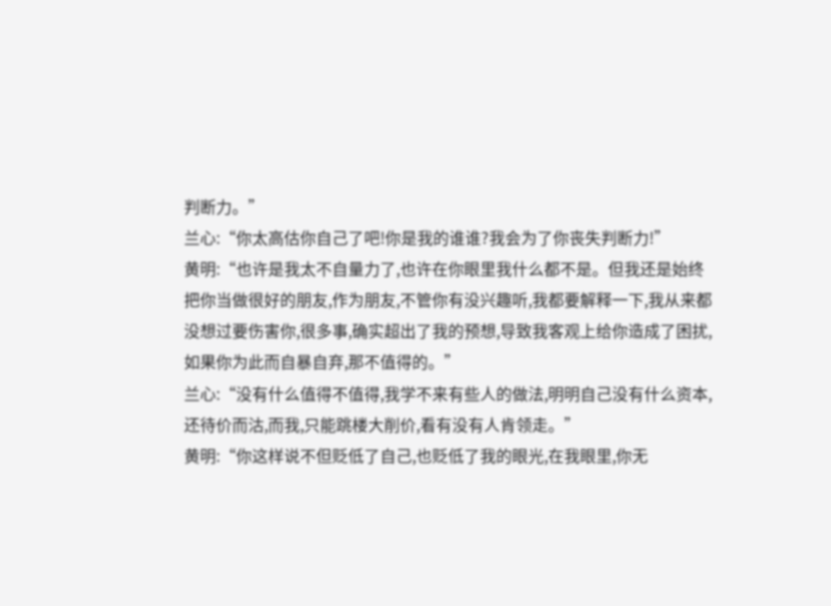判断力。”
兰心:“你太高估你自己了吧!你是我的谁谁?我会为了你丧失判断力!”
黄明:“也许是我太不自量力了,也许在你眼里我什么都不是。但我还是始终把你当做很好的朋友,作为朋友,不管你有没兴趣听,我都要解释一下,我从来都没想过要伤害你,很多事,确实超出了我的预想,导致我客观上给你造成了困扰,如果你为此而自暴自弃,那不值得的。”
兰心:“没有什么值得不值得,我学不来有些人的做法,明明自己没有什么资本,还待价而沽,而我,只能跳楼大削价,看有没有人肯领走。”
黄明:“你这样说不但贬低了自己,也贬低了我的眼光,在我眼里,你无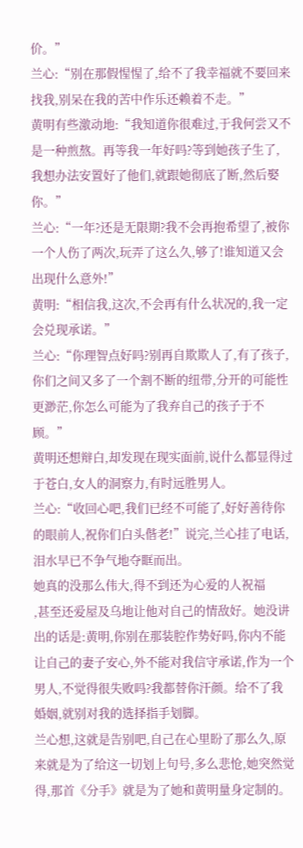价。”
兰心:“别在那假惺惺了,给不了我幸福就不要回来找我,别呆在我的苦中作乐还赖着不走。”
黄明有些激动地:“我知道你很难过,于我何尝又不是一种煎熬。再等我一年好吗?等到她孩子生了,我想办法安置好了他们,就跟她彻底了断,然后娶你。”
兰心:“一年?还是无限期?我不会再抱希望了,被你一个人伤了两次,玩弄了这么久,够了!谁知道又会出现什么意外!”
黄明:“相信我,这次,不会再有什么状况的,我一定会兑现承诺。”
兰心:“你理智点好吗?别再自欺欺人了,有了孩子,你们之间又多了一个割不断的纽带,分开的可能性更渺茫,你怎么可能为了我弃自己的孩子于不顾。”
黄明还想辩白,却发现在现实面前,说什么都显得过于苍白,女人的洞察力,有时远胜男人。
兰心:“收回心吧,我们已经不可能了,好好善待你的眼前人,祝你们白头偕老!”说完,兰心挂了电话,泪水早已不争气地夺眶而出。
她真的没那么伟大,得不到还为心爱的人祝福
,甚至还爱屋及乌地让他对自己的情敌好。她没讲出的话是:黄明,你别在那装腔作势好吗,你内不能让自己的妻子安心,外不能对我信守承诺,作为一个男人,不觉得很失败吗?我都替你汗颜。给不了我婚姻,就别对我的选择指手划脚。
兰心想,这就是告别吧,自己在心里盼了那么久,原来就是为了给这一切划上句号,多么悲怆,她突然觉得,那首《分手》就是为了她和黄明量身定制的。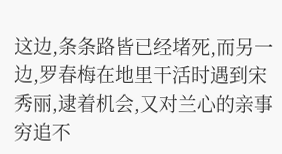这边,条条路皆已经堵死,而另一边,罗春梅在地里干活时遇到宋秀丽,逮着机会,又对兰心的亲事穷追不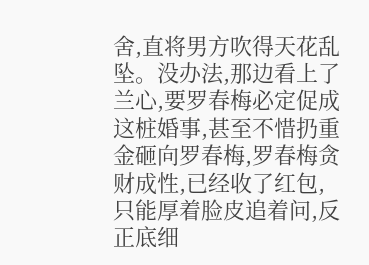舍,直将男方吹得天花乱坠。没办法,那边看上了兰心,要罗春梅必定促成这桩婚事,甚至不惜扔重金砸向罗春梅,罗春梅贪财成性,已经收了红包,只能厚着脸皮追着问,反正底细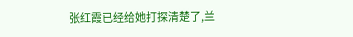张红霞已经给她打探清楚了,兰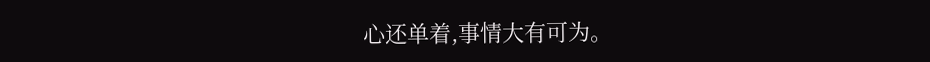心还单着,事情大有可为。